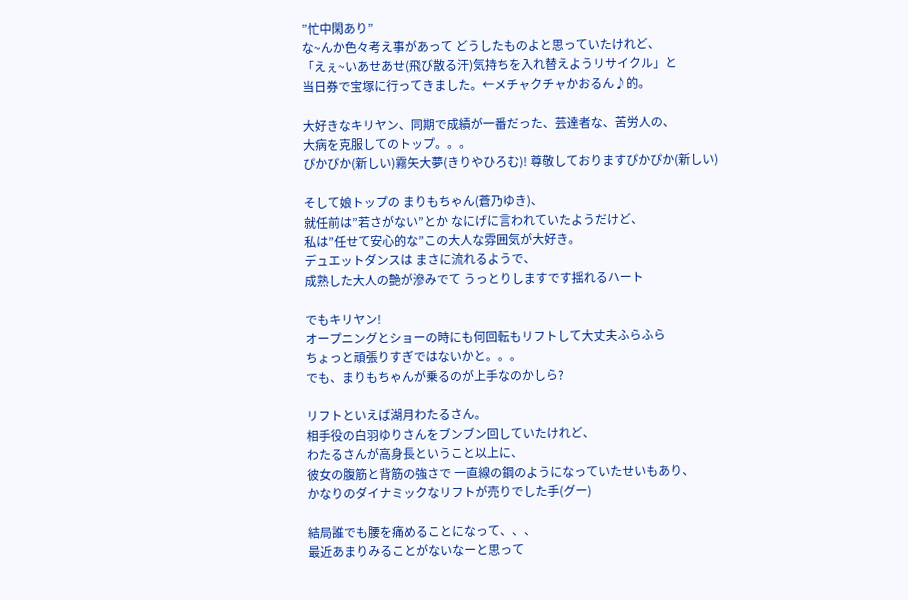”忙中閑あり”
な~んか色々考え事があって どうしたものよと思っていたけれど、
「えぇ~いあせあせ(飛び散る汗)気持ちを入れ替えようリサイクル」と
当日券で宝塚に行ってきました。←メチャクチャかおるん♪的。

大好きなキリヤン、同期で成績が一番だった、芸達者な、苦労人の、
大病を克服してのトップ。。。
ぴかぴか(新しい)霧矢大夢(きりやひろむ)! 尊敬しておりますぴかぴか(新しい)

そして娘トップの まりもちゃん(蒼乃ゆき)、
就任前は”若さがない”とか なにげに言われていたようだけど、
私は”任せて安心的な”この大人な雰囲気が大好き。
デュエットダンスは まさに流れるようで、
成熟した大人の艶が滲みでて うっとりしますです揺れるハート

でもキリヤン!
オープニングとショーの時にも何回転もリフトして大丈夫ふらふら
ちょっと頑張りすぎではないかと。。。
でも、まりもちゃんが乗るのが上手なのかしら?

リフトといえば湖月わたるさん。
相手役の白羽ゆりさんをブンブン回していたけれど、
わたるさんが高身長ということ以上に、
彼女の腹筋と背筋の強さで 一直線の鋼のようになっていたせいもあり、
かなりのダイナミックなリフトが売りでした手(グー)

結局誰でも腰を痛めることになって、、、
最近あまりみることがないなーと思って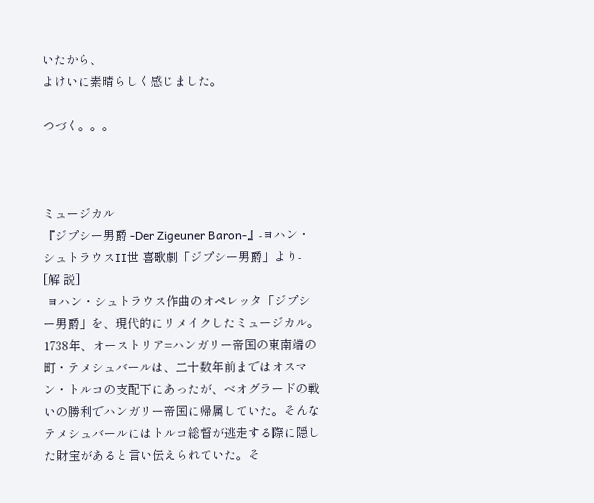いたから、
よけいに素晴らしく感じました。

つづく。。。



ミュージカル
『ジプシー男爵 -Der Zigeuner Baron-』-ヨハン・シュトラウスII世 喜歌劇「ジプシー男爵」より-
[解 説]
 ヨハン・シュトラウス作曲のオペレッタ「ジプシー男爵」を、現代的にリメイクしたミュージカル。1738年、オーストリア=ハンガリー帝国の東南端の町・テメシュバールは、二十数年前まではオスマン・トルコの支配下にあったが、ベオグラードの戦いの勝利でハンガリー帝国に帰属していた。そんなテメシュバールにはトルコ総督が逃走する際に隠した財宝があると言い伝えられていた。そ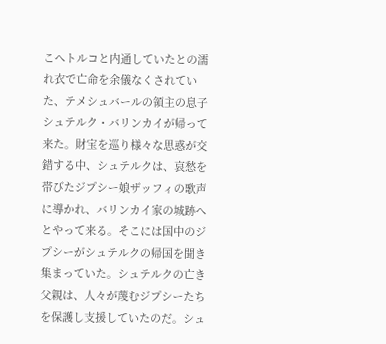こへトルコと内通していたとの濡れ衣で亡命を余儀なくされていた、テメシュバールの領主の息子シュテルク・バリンカイが帰って来た。財宝を巡り様々な思惑が交錯する中、シュテルクは、哀愁を帯びたジプシー娘ザッフィの歌声に導かれ、バリンカイ家の城跡へとやって来る。そこには国中のジプシーがシュテルクの帰国を聞き集まっていた。シュテルクの亡き父親は、人々が蔑むジプシーたちを保護し支援していたのだ。シュ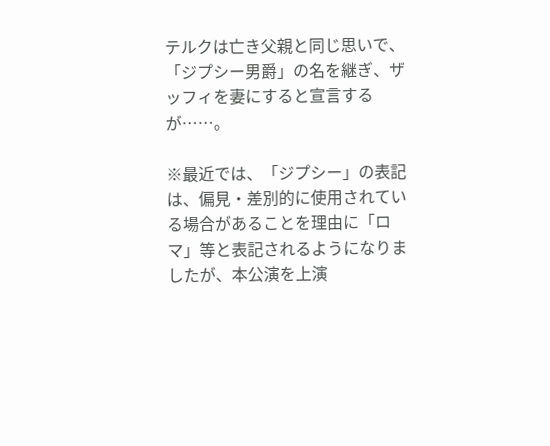テルクは亡き父親と同じ思いで、「ジプシー男爵」の名を継ぎ、ザッフィを妻にすると宣言するが……。

※最近では、「ジプシー」の表記は、偏見・差別的に使用されている場合があることを理由に「ロマ」等と表記されるようになりましたが、本公演を上演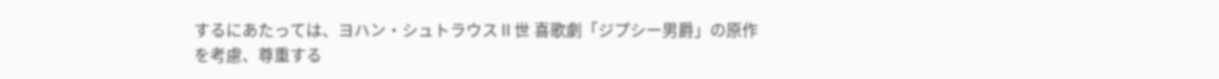するにあたっては、ヨハン・シュトラウスⅡ世 喜歌劇「ジプシー男爵」の原作を考慮、尊重する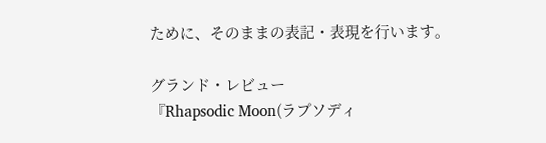ために、そのままの表記・表現を行います。

グランド・レビュー
『Rhapsodic Moon(ラプソディ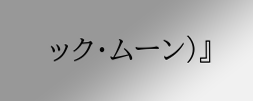ック・ムーン)』